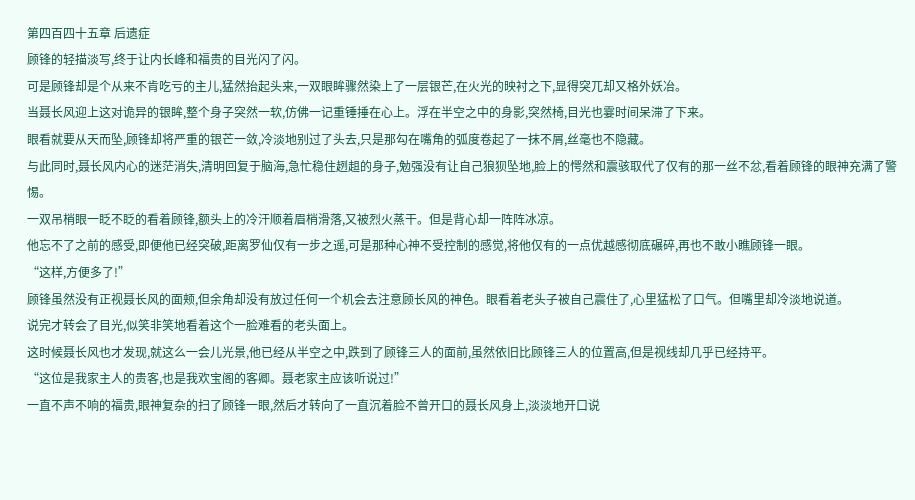第四百四十五章 后遗症
顾锋的轻描淡写,终于让内长峰和福贵的目光闪了闪。
可是顾锋却是个从来不肯吃亏的主儿,猛然抬起头来,一双眼眸骤然染上了一层银芒,在火光的映衬之下,显得突兀却又格外妖冶。
当聂长风迎上这对诡异的银眸,整个身子突然一软,仿佛一记重锤捶在心上。浮在半空之中的身影,突然椅,目光也霎时间呆滞了下来。
眼看就要从天而坠,顾锋却将严重的银芒一敛,冷淡地别过了头去,只是那勾在嘴角的弧度卷起了一抹不屑,丝毫也不隐藏。
与此同时,聂长风内心的迷茫消失,清明回复于脑海,急忙稳住趔趄的身子,勉强没有让自己狼狈坠地,脸上的愕然和震骇取代了仅有的那一丝不忿,看着顾锋的眼神充满了警惕。
一双吊梢眼一眨不眨的看着顾锋,额头上的冷汗顺着眉梢滑落,又被烈火蒸干。但是背心却一阵阵冰凉。
他忘不了之前的感受,即便他已经突破,距离罗仙仅有一步之遥,可是那种心神不受控制的感觉,将他仅有的一点优越感彻底碾碎,再也不敢小瞧顾锋一眼。
“这样,方便多了!”
顾锋虽然没有正视聂长风的面颊,但余角却没有放过任何一个机会去注意顾长风的神色。眼看着老头子被自己震住了,心里猛松了口气。但嘴里却冷淡地说道。
说完才转会了目光,似笑非笑地看着这个一脸难看的老头面上。
这时候聂长风也才发现,就这么一会儿光景,他已经从半空之中,跌到了顾锋三人的面前,虽然依旧比顾锋三人的位置高,但是视线却几乎已经持平。
“这位是我家主人的贵客,也是我欢宝阁的客卿。聂老家主应该听说过!”
一直不声不响的福贵,眼神复杂的扫了顾锋一眼,然后才转向了一直沉着脸不曾开口的聂长风身上,淡淡地开口说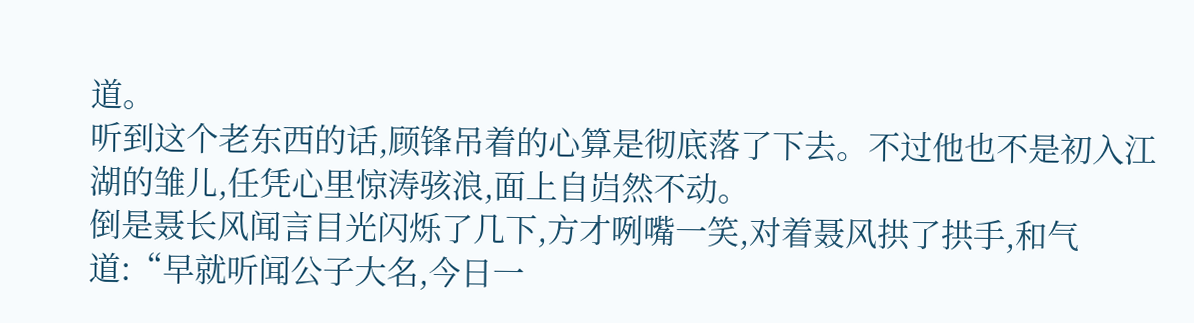道。
听到这个老东西的话,顾锋吊着的心算是彻底落了下去。不过他也不是初入江湖的雏儿,任凭心里惊涛骇浪,面上自岿然不动。
倒是聂长风闻言目光闪烁了几下,方才咧嘴一笑,对着聂风拱了拱手,和气道:“早就听闻公子大名,今日一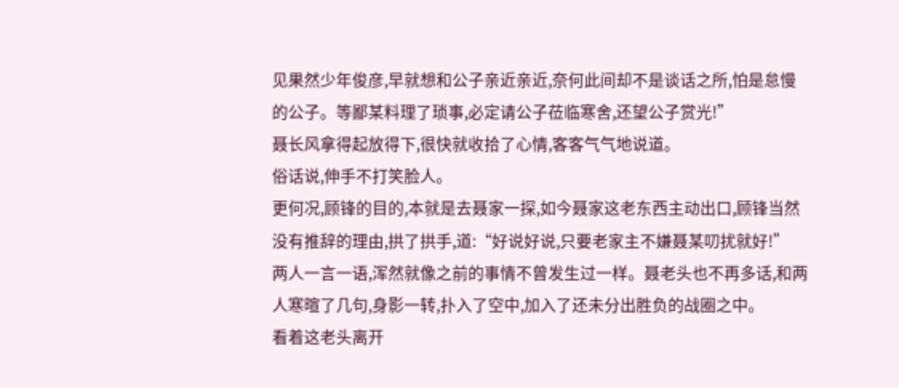见果然少年俊彦,早就想和公子亲近亲近,奈何此间却不是谈话之所,怕是怠慢的公子。等鄙某料理了琐事,必定请公子莅临寒舍,还望公子赏光!”
聂长风拿得起放得下,很快就收拾了心情,客客气气地说道。
俗话说,伸手不打笑脸人。
更何况,顾锋的目的,本就是去聂家一探,如今聂家这老东西主动出口,顾锋当然没有推辞的理由,拱了拱手,道:“好说好说,只要老家主不嫌聂某叨扰就好!”
两人一言一语,浑然就像之前的事情不曾发生过一样。聂老头也不再多话,和两人寒暄了几句,身影一转,扑入了空中,加入了还未分出胜负的战圈之中。
看着这老头离开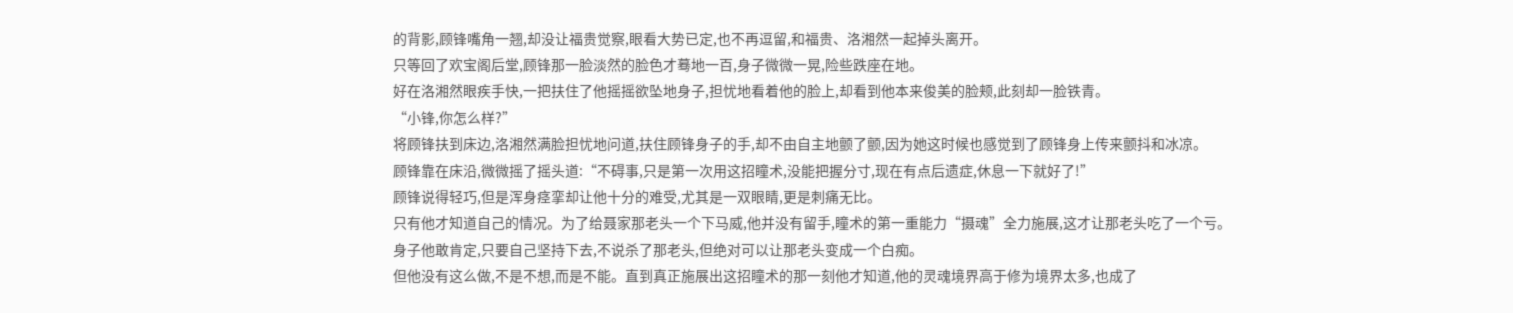的背影,顾锋嘴角一翘,却没让福贵觉察,眼看大势已定,也不再逗留,和福贵、洛湘然一起掉头离开。
只等回了欢宝阁后堂,顾锋那一脸淡然的脸色才蓦地一百,身子微微一晃,险些跌座在地。
好在洛湘然眼疾手快,一把扶住了他摇摇欲坠地身子,担忧地看着他的脸上,却看到他本来俊美的脸颊,此刻却一脸铁青。
“小锋,你怎么样?”
将顾锋扶到床边,洛湘然满脸担忧地问道,扶住顾锋身子的手,却不由自主地颤了颤,因为她这时候也感觉到了顾锋身上传来颤抖和冰凉。
顾锋靠在床沿,微微摇了摇头道:“不碍事,只是第一次用这招瞳术,没能把握分寸,现在有点后遗症,休息一下就好了!”
顾锋说得轻巧,但是浑身痉挛却让他十分的难受,尤其是一双眼睛,更是刺痛无比。
只有他才知道自己的情况。为了给聂家那老头一个下马威,他并没有留手,瞳术的第一重能力“摄魂”全力施展,这才让那老头吃了一个亏。
身子他敢肯定,只要自己坚持下去,不说杀了那老头,但绝对可以让那老头变成一个白痴。
但他没有这么做,不是不想,而是不能。直到真正施展出这招瞳术的那一刻他才知道,他的灵魂境界高于修为境界太多,也成了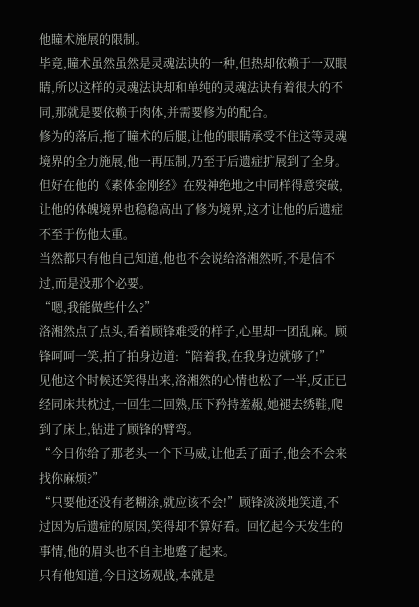他瞳术施展的限制。
毕竟,瞳术虽然虽然是灵魂法诀的一种,但热却依赖于一双眼睛,所以这样的灵魂法诀却和单纯的灵魂法诀有着很大的不同,那就是要依赖于肉体,并需要修为的配合。
修为的落后,拖了瞳术的后腿,让他的眼睛承受不住这等灵魂境界的全力施展,他一再压制,乃至于后遗症扩展到了全身。
但好在他的《素体金刚经》在殁神绝地之中同样得意突破,让他的体魄境界也稳稳高出了修为境界,这才让他的后遗症不至于伤他太重。
当然都只有他自己知道,他也不会说给洛湘然听,不是信不过,而是没那个必要。
“嗯,我能做些什么?”
洛湘然点了点头,看着顾锋难受的样子,心里却一团乱麻。顾锋呵呵一笑,拍了拍身边道:“陪着我,在我身边就够了!”
见他这个时候还笑得出来,洛湘然的心情也松了一半,反正已经同床共枕过,一回生二回熟,压下矜持羞赧,她褪去绣鞋,爬到了床上,钻进了顾锋的臂弯。
“今日你给了那老头一个下马威,让他丢了面子,他会不会来找你麻烦?”
“只要他还没有老糊涂,就应该不会!”顾锋淡淡地笑道,不过因为后遗症的原因,笑得却不算好看。回忆起今天发生的事情,他的眉头也不自主地蹙了起来。
只有他知道,今日这场观战,本就是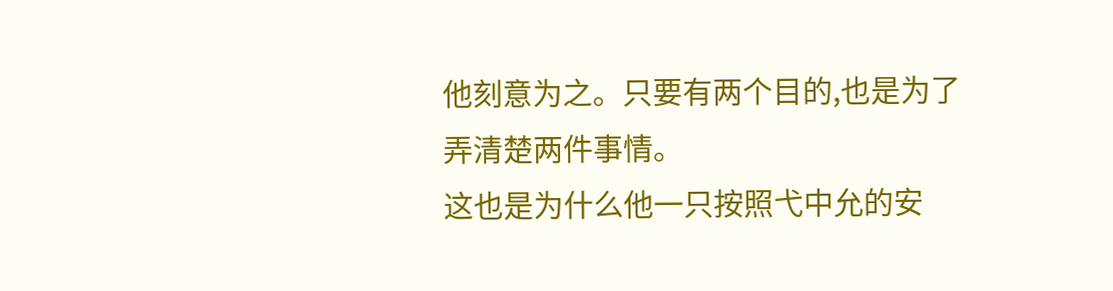他刻意为之。只要有两个目的,也是为了弄清楚两件事情。
这也是为什么他一只按照弋中允的安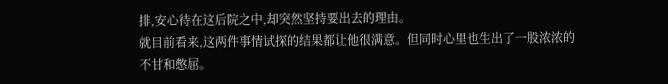排,安心待在这后院之中,却突然坚持要出去的理由。
就目前看来,这两件事情试探的结果都让他很满意。但同时心里也生出了一股浓浓的不甘和憋屈。